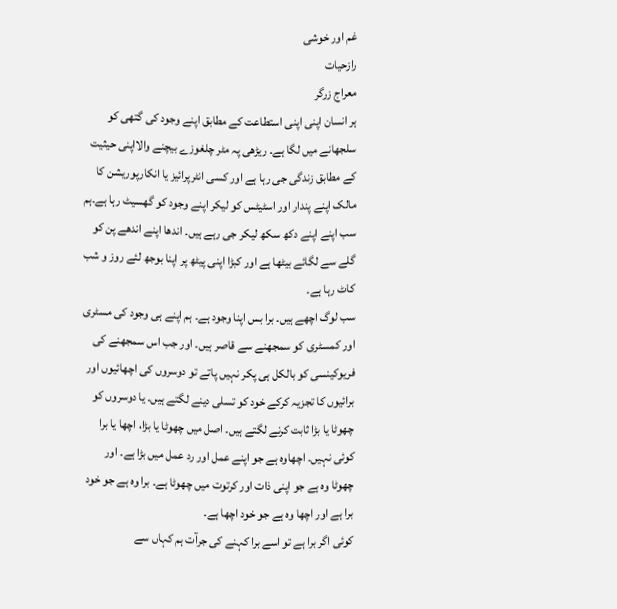غم اور خوشی
رازحیات
معراج زرگر
ہر انسان اپنی اپنی استطاعت کے مطابق اپنے وجود کی گتھی کو سلجھانے میں لگا ہے۔ ریڑھی پہ مٹر چلغوزے بیچنے والااپنی حیثیت کے مطابق زندگی جی رہا ہے اور کسی انٹرپرائیز یا انکارپوریشن کا مالک اپنے پندار اور اسٹیٹس کو لیکر اپنے وجود کو گھسیٹ رہا ہے۔ہم سب اپنے اپنے دکھ سکھ لیکر جی رہے ہیں۔ اندھا اپنے اندھے پن کو گلے سے لگائے بیٹھا ہے اور کبڑا اپنی پیٹھ پر اپنا بوجھ لئے روز و شب کاٹ رہا ہے۔
سب لوگ اچھے ہیں۔ برا بس اپنا وجود ہے۔ ہم اپنے ہی وجود کی مسٹری اور کمسٹری کو سمجھنے سے قاصر ہیں۔ اور جب اس سمجھنے کی فریوکینسی کو بالکل ہی پکر نہیں پاتے تو دوسروں کی اچھائیوں اور برائیوں کا تجزیہ کرکے خود کو تسلی دینے لگتے ہیں۔ یا دوسروں کو چھوٹا یا بڑا ثابت کرنے لگتے ہیں۔ اصل میں چھوٹا یا بڑا، اچھا یا برا کوئی نہیں۔ اچھاوہ ہے جو اپنے عمل اور رد عمل میں بڑا ہے۔ اور چھوٹا وہ ہے جو اپنی ذات اور کرتوت میں چھوٹا ہے۔ برا وہ ہے جو خود برا ہے اور اچھا وہ ہے جو خود اچھا ہے۔
کوئی اگر برا ہے تو اسے برا کہنے کی جرآت ہم کہاں سے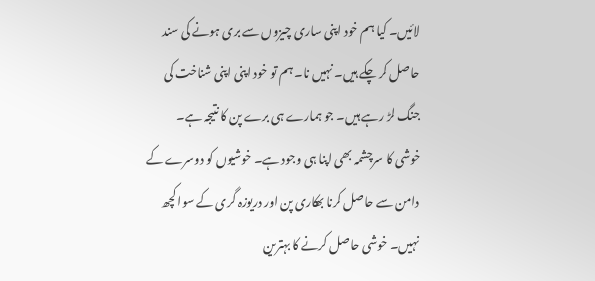لائیں۔ کیا ہم خود اپنی ساری چیزوں سے بری ہونے کی سند حاصل کر چکے ہیں۔ نہیں نا۔ ہم تو خود اپنی اپنی شناخت کی جنگ لڑ رہے ہیں۔ جو ہمارے ہی برے پن کا نتیجہ ہے۔
خوشی کا سرچشمہ بھی اپنا ہی وجود ہے۔ خوشیوں کو دوسرے کے دامن سے حاصل کرنا بھکاری پن اور دریوزہ گری کے سوا کچھ نہیں۔ خوشی حاصل کرنے کا بہترین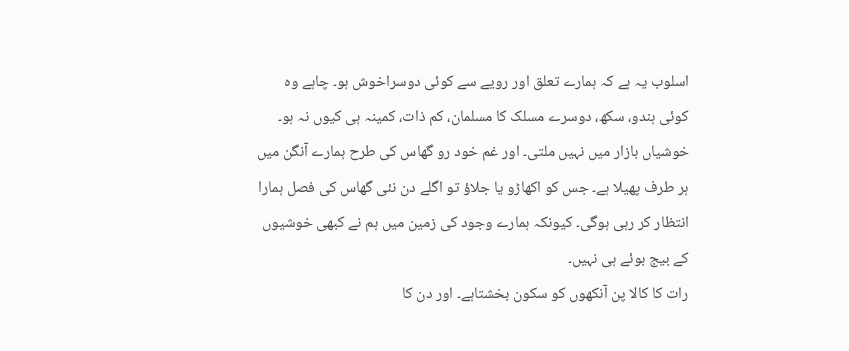اسلوب یہ ہے کہ ہمارے تعلق اور رویے سے کوئی دوسراخوش ہو۔ چاہے وہ کوئی ہندو، سکھ، دوسرے مسلک کا مسلمان، کم ذات، کمینہ ہی کیوں نہ ہو۔ خوشیاں بازار میں نہیں ملتی۔ اور غم خود رو گھاس کی طرح ہمارے آنگن میں ہر طرف پھیلا ہے۔ جس کو اکھاڑو یا جلاؤ تو اگلے دن نئی گھاس کی فصل ہمارا انتظار کر رہی ہوگی۔ کیونکہ ہمارے وجود کی زمین میں ہم نے کبھی خوشیوں کے بیج بوئے ہی نہیں۔
رات کا کالا پن آنکھوں کو سکون بخشتاہے۔ اور دن کا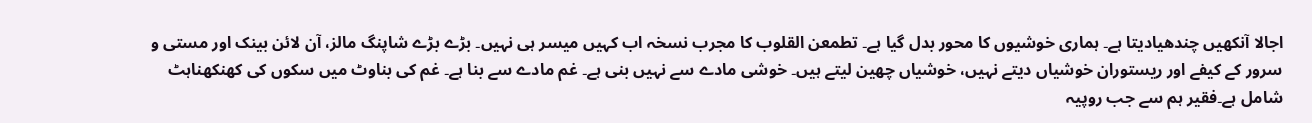اجالا آنکھیں چندھیادیتا ہے۔ ہماری خوشیوں کا محور بدل گیا ہے۔ تطمعن القلوب کا مجرب نسخہ اب کہیں میسر ہی نہیں۔ بڑے بڑے شاپنگ مالز، آن لائن بینک اور مستی و سرور کے کیفے اور ریستوران خوشیاں دیتے نہیں، خوشیاں چھین لیتے ہیں۔ خوشی مادے سے نہیں بنی ہے۔ غم مادے سے بنا ہے۔ غم کی بناوٹ میں سکوں کی کھنکھناہٹ شامل ہے۔فقیر ہم سے جب روپیہ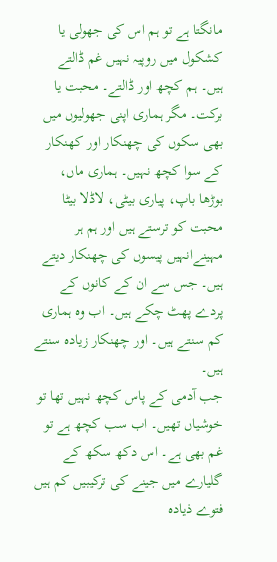مانگتا ہے تو ہم اس کی جھولی یا کشکول میں روپیہ نہیں غم ڈالتے ہیں۔ ہم کچھ اور ڈالتے۔ محبت یا برکت۔ مگر ہماری اپنی جھولیوں میں بھی سکوں کی چھنکار اور کھنکار کے سوا کچھ نہیں۔ ہماری ماں، بوڑھا باپ، پیاری بیٹی، لاڈلا بیٹا محبت کو ترستے ہیں اور ہم ہر مہینےانہیں پیسوں کی چھنکار دیتے ہیں۔ جس سے ان کے کانوں کے پردے پھٹ چکے ہیں۔ اب وہ ہماری کم سنتے ہیں۔ اور چھنکار زیادہ سنتے ہیں۔
جب آدمی کے پاس کچھ نہیں تھا تو خوشیاں تھیں۔ اب سب کچھ ہے تو غم بھی ہے۔ اس دکھ سکھ کے گلیارے میں جینے کی ترکیبیں کم ہیں فتوے ذیادہ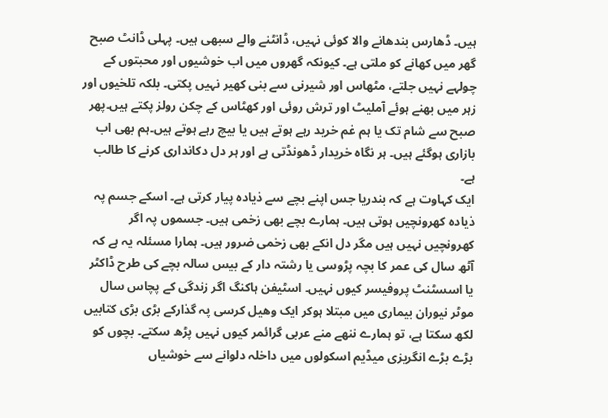ہیں۔ ڈھارس بندھانے والا کوئی نہیں، ڈانٹنے والے سبھی ہیں۔ پہلی ڈانٹ صبح گھر میں کھانے کو ملتی ہے۔ کیونکہ گھروں میں اب خوشیوں اور محبتوں کے چولہے نہیں جلتے، مٹھاس اور شیرنی سے بنی کھیر نہیں پکتی۔ بلکہ تلخیوں اور زہر میں بھنے ہوئے آملیٹ اور ترش روئی اور کھٹاس کے چکن رولز پکتے ہیں۔پھر صبح سے شام تک یا ہم غم خرید رہے ہوتے ہیں یا بیچ رہے ہوتے ہیں۔ہم بھی اب بازاری ہوگئے ہیں۔ ہر نگاہ خریدار ڈھونڈتی ہے اور ہر دل دکانداری کرنے کا طالب ہے۔
ایک کہاوت ہے کہ بندریا جس اپنے بچے سے ذیادہ پیار کرتی ہے۔ اسکے جسم پہ ذیادہ کھرونچیں ہوتی ہیں۔ ہمارے بچے بھی زخمی ہیں۔ جسموں پہ اگر کھرونچیں نہیں ہیں مگر دل انکے بھی زخمی ضرور ہیں۔ ہمارا مسئلہ یہ ہے کہ آٹھ سال کی عمر کا بچہ پڑوسی یا رشتہ دار کے بیس سالہ بچے کی طرح ڈاکٹر یا اسسٹنٹ پروفیسر کیوں نہیں۔ اسٹیفن ہاکنگ اگر زندگی کے پچاس سال موٹر نیوران بیماری میں مبتلا ہوکر ایک وھیل کرسی پہ گذارکے بڑی بڑی کتابیں لکھ سکتا ہے، تو ہمارے ننھے منے عربی گرائمر کیوں نہیں پڑھ سکتے۔ بچوں کو بڑے بڑے انگریزی میڈیم اسکولوں میں داخلہ دلوانے سے خوشیاں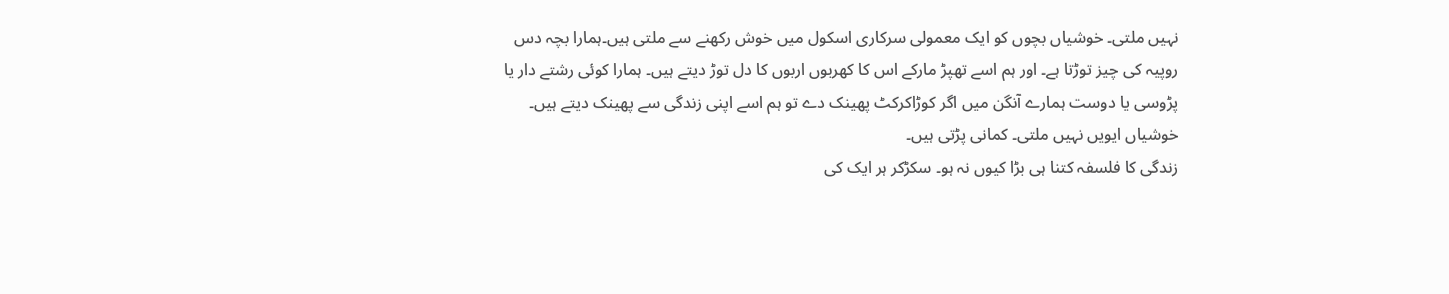نہیں ملتی۔ خوشیاں بچوں کو ایک معمولی سرکاری اسکول میں خوش رکھنے سے ملتی ہیں۔ہمارا بچہ دس روپیہ کی چیز توڑتا ہے۔ اور ہم اسے تھپڑ مارکے اس کا کھربوں اربوں کا دل توڑ دیتے ہیں۔ ہمارا کوئی رشتے دار یا پڑوسی یا دوست ہمارے آنگن میں اگر کوڑاکرکٹ پھینک دے تو ہم اسے اپنی زندگی سے پھینک دیتے ہیں۔ خوشیاں ایویں نہیں ملتی۔ کمانی پڑتی ہیں۔
زندگی کا فلسفہ کتنا ہی بڑا کیوں نہ ہو۔ سکڑکر ہر ایک کی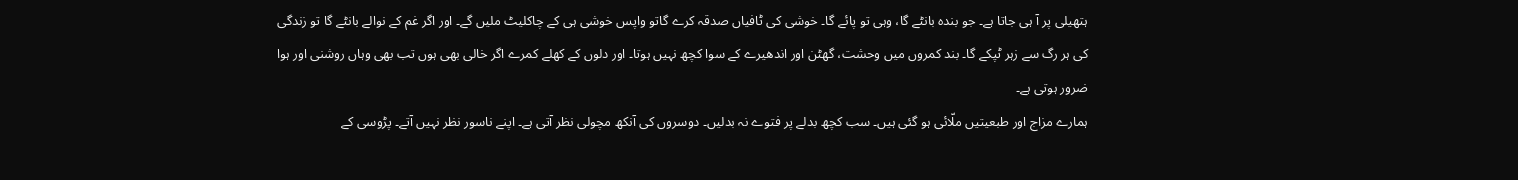ہتھیلی پر آ ہی جاتا ہے۔ جو بندہ بانٹے گا، وہی تو پائے گا۔ خوشی کی ٹافیاں صدقہ کرے گاتو واپس خوشی ہی کے چاکلیٹ ملیں گے۔ اور اگر غم کے نوالے بانٹے گا تو زندگی کی ہر رگ سے زہر ٹپکے گا۔ بند کمروں میں وحشت، گھٹن اور اندھیرے کے سوا کچھ نہیں ہوتا۔ اور دلوں کے کھلے کمرے اگر خالی بھی ہوں تب بھی وہاں روشنی اور ہوا ضرور ہوتی ہے۔
ہمارے مزاج اور طبعیتیں ملّائی ہو گئی ہیں۔ سب کچھ بدلے پر فتوے نہ بدلیں۔ دوسروں کی آنکھ مچولی نظر آتی ہے۔ اپنے ناسور نظر نہیں آتے۔ پڑوسی کے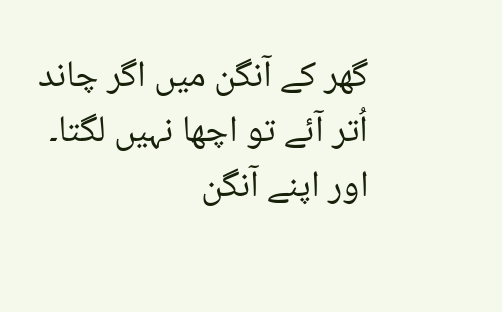گھر کے آنگن میں اگر چاند اُتر آئے تو اچھا نہیں لگتا۔ اور اپنے آنگن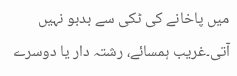میں پاخانے کی ٹکی سے بدبو نہیں آتی۔غریب ہمسائے، رشتہ دار یا دوسرے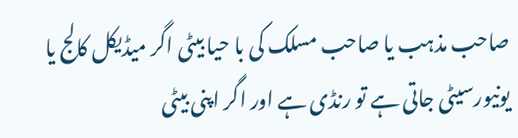صاحب مذہب یا صاحب مسلک کی با حیا بیٹی اگر میڈیکل کالج یا یونیورسیٹی جاتی ہے تو رنڈی ہے اور اگر اپنی بیٹی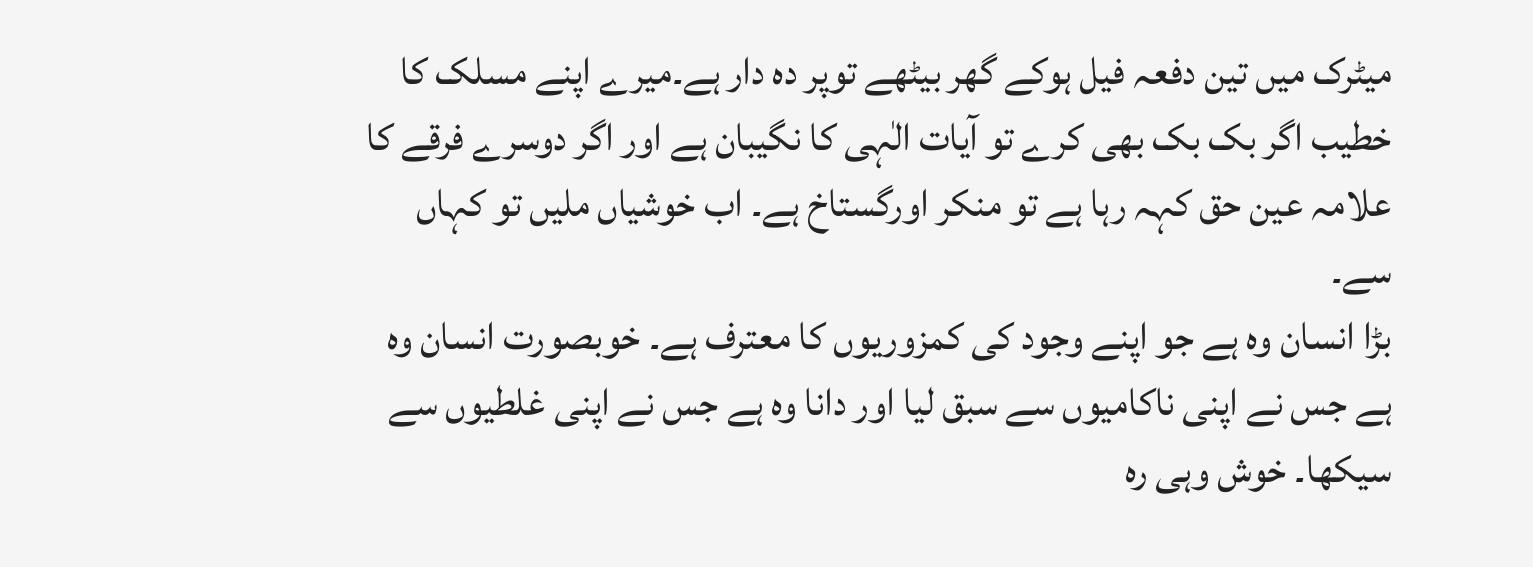میٹرک میں تین دفعہ فیل ہوکے گھر بیٹھے توپر دہ دار ہے۔میرے اپنے مسلک کا خطیب اگر بک بک بھی کرے تو آیات الٰہی کا نگیبان ہے اور اگر دوسرے فرقے کا علامہ عین حق کہہ رہا ہے تو منکر اورگستاخ ہے۔ اب خوشیاں ملیں تو کہاں سے۔
بڑا انسان وہ ہے جو اپنے وجود کی کمزوریوں کا معترف ہے۔ خوبصورت انسان وہ ہے جس نے اپنی ناکامیوں سے سبق لیا اور دانا وہ ہے جس نے اپنی غلطیوں سے سیکھا۔ خوش وہی رہ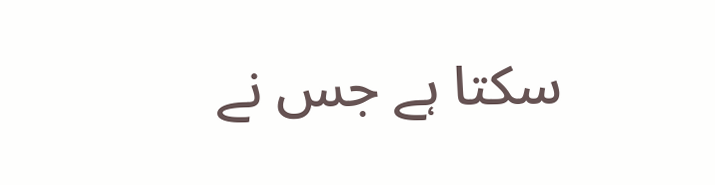سکتا ہے جس نے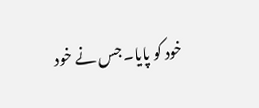خود کو پایا۔ جس نے خود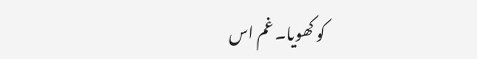کو کھویا۔ غم اس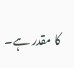کا مقدر ہے۔